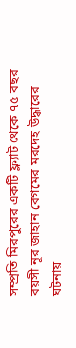সম্প্রতি মিরপুরের একটি ফ্ল্যাট থেকে ৭৫ বছর বয়সী নূর জাহান বেগমের মরদেহ উদ্ধারের ঘটনায়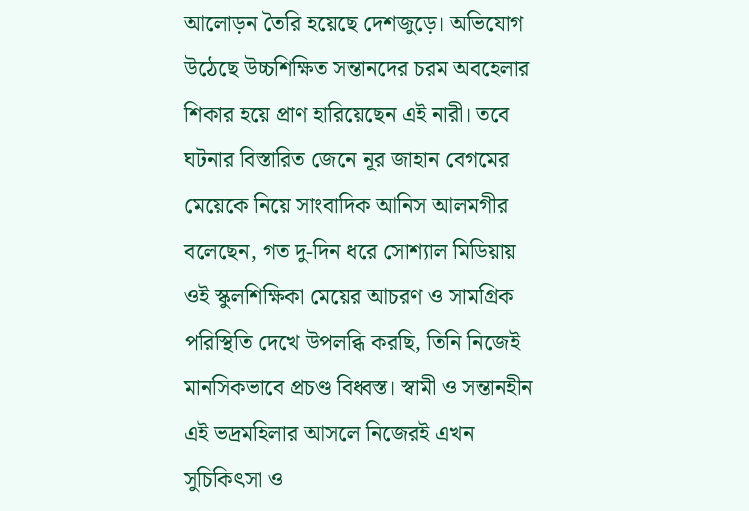আলোড়ন তৈরি হয়েছে দেশজুড়ে। অভিযোগ উঠেছে উচ্চশিক্ষিত সন্তানদের চরম অবহেলার শিকার হয়ে প্রাণ হারিয়েছেন এই নারী। তবে ঘটনার বিস্তারিত জেনে নূর জাহান বেগমের মেয়েকে নিয়ে সাংবাদিক আনিস আলমগীর বলেছেন, গত দু-দিন ধরে সোশ্যাল মিডিয়ায় ওই স্কুলশিক্ষিকা মেয়ের আচরণ ও সামগ্রিক পরিস্থিতি দেখে উপলব্ধি করছি, তিনি নিজেই মানসিকভাবে প্রচণ্ড বিধ্বস্ত। স্বামী ও সন্তানহীন এই ভদ্রমহিলার আসলে নিজেরই এখন সুচিকিৎসা ও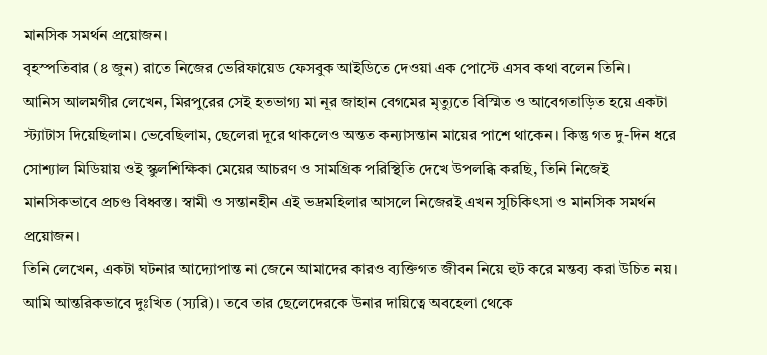মানসিক সমর্থন প্রয়োজন।
বৃহস্পতিবার (৪ জুন) রাতে নিজের ভেরিফায়েড ফেসবুক আইডিতে দেওয়া এক পোস্টে এসব কথা বলেন তিনি।
আনিস আলমগীর লেখেন, মিরপুরের সেই হতভাগ্য মা নূর জাহান বেগমের মৃত্যুতে বিস্মিত ও আবেগতাড়িত হয়ে একটা স্ট্যাটাস দিয়েছিলাম। ভেবেছিলাম, ছেলেরা দূরে থাকলেও অন্তত কন্যাসন্তান মায়ের পাশে থাকেন। কিন্তু গত দু-দিন ধরে সোশ্যাল মিডিয়ায় ওই স্কুলশিক্ষিকা মেয়ের আচরণ ও সামগ্রিক পরিস্থিতি দেখে উপলব্ধি করছি, তিনি নিজেই মানসিকভাবে প্রচণ্ড বিধ্বস্ত। স্বামী ও সন্তানহীন এই ভদ্রমহিলার আসলে নিজেরই এখন সুচিকিৎসা ও মানসিক সমর্থন প্রয়োজন।
তিনি লেখেন, একটা ঘটনার আদ্যোপান্ত না জেনে আমাদের কারও ব্যক্তিগত জীবন নিয়ে হুট করে মন্তব্য করা উচিত নয়। আমি আন্তরিকভাবে দুঃখিত (স্যরি)। তবে তার ছেলেদেরকে উনার দায়িত্বে অবহেলা থেকে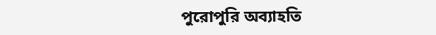পুরোপুরি অব্যাহতি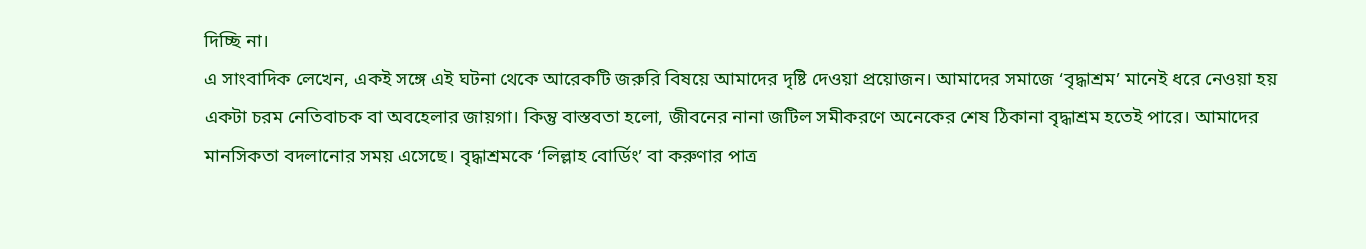দিচ্ছি না।
এ সাংবাদিক লেখেন, একই সঙ্গে এই ঘটনা থেকে আরেকটি জরুরি বিষয়ে আমাদের দৃষ্টি দেওয়া প্রয়োজন। আমাদের সমাজে ‘বৃদ্ধাশ্রম’ মানেই ধরে নেওয়া হয় একটা চরম নেতিবাচক বা অবহেলার জায়গা। কিন্তু বাস্তবতা হলো, জীবনের নানা জটিল সমীকরণে অনেকের শেষ ঠিকানা বৃদ্ধাশ্রম হতেই পারে। আমাদের মানসিকতা বদলানোর সময় এসেছে। বৃদ্ধাশ্রমকে ‘লিল্লাহ বোর্ডিং’ বা করুণার পাত্র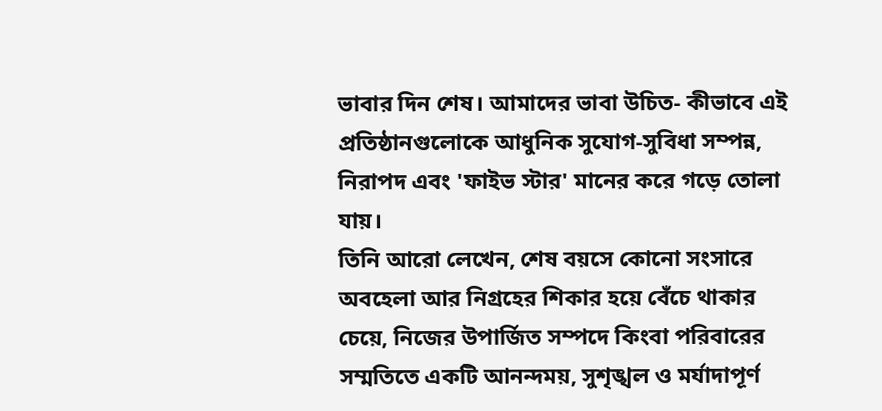ভাবার দিন শেষ। আমাদের ভাবা উচিত- কীভাবে এই প্রতিষ্ঠানগুলোকে আধুনিক সুযোগ-সুবিধা সম্পন্ন, নিরাপদ এবং 'ফাইভ স্টার' মানের করে গড়ে তোলা যায়।
তিনি আরো লেখেন, শেষ বয়সে কোনো সংসারে অবহেলা আর নিগ্রহের শিকার হয়ে বেঁচে থাকার চেয়ে, নিজের উপার্জিত সম্পদে কিংবা পরিবারের সম্মতিতে একটি আনন্দময়, সুশৃঙ্খল ও মর্যাদাপূর্ণ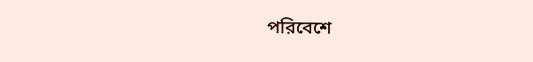পরিবেশে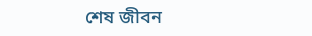শেষ জীবন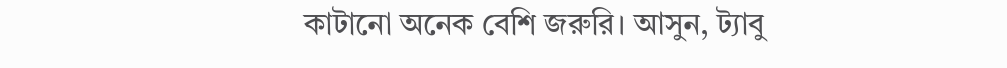কাটানো অনেক বেশি জরুরি। আসুন, ট্যাবু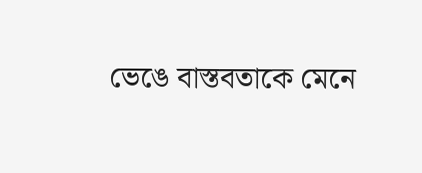ভেঙে বাস্তবতাকে মেনে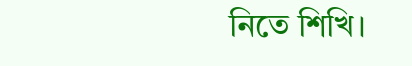নিতে শিখি।